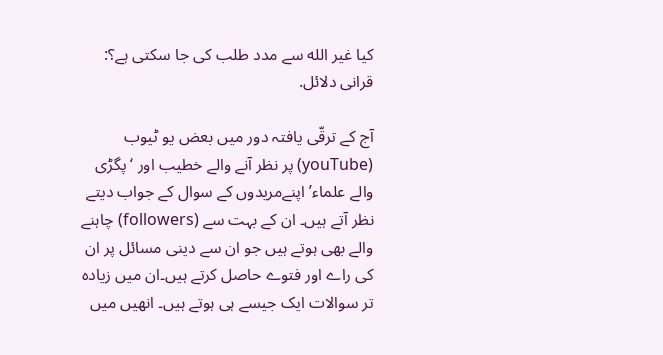کیا غیر الله سے مدد طلب کی جا سکتی ہے؟: قرانی دلائل.

آج کے ترقّی یافتہ دور میں بعض یو ٹیوب (youTube) پر نظر آنے والے خطیب اور ‘پگڑی والے علماء’ اپنےمریدوں کے سوال کے جواب دیتے نظر آتے ہیں۔ ان کے بہت سے (followers) چاہنے والے بھی ہوتے ہیں جو ان سے دینی مسائل پر ان کی راے اور فتوے حاصل کرتے ہیں۔ان میں زیادہ تر سوالات ایک جیسے ہی ہوتے ہیں۔ انھیں میں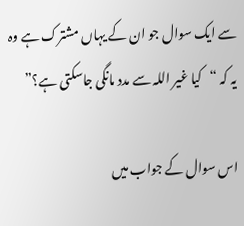سے ایک سوال جو ان کے یہاں مشترک ہے وہ یہ کہ “کیا غیر اللہ سے مدد مانگی جاسکتی ہے؟”

اس سوال کے جواب میں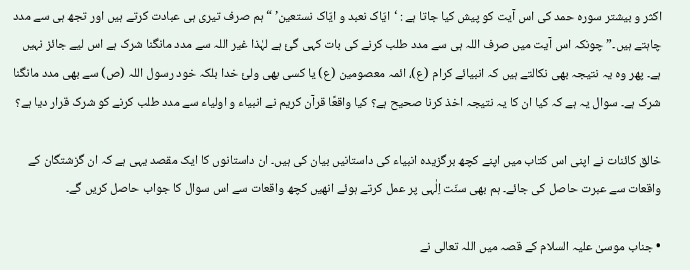اکثر و بیشتر سورہ حمد کی اس آیت کو پیش کیا جاتا ہے : ‘ایّاک نعبد و ایّاک نستعین’ “ہم صرف تیری ہی عبادت کرتے ہیں اور تجھ ہی سے مدد چاہتے ہیں۔” چونکہ اس آیت میں صرف اللہ ہی سے مدد طلب کرنے کی بات کہی گئ ہے لہٰذا غیر اللہ سے مدد مانگنا شرک ہے اس لیے جائز نہیں ہے۔ پھر وہ یہ نتیجہ بھی نکالتے ہیں کہ انبیائے کرام (ع)، ائمہ معصومین (ع) یا کسی بھی ولئ خدا بلکہ خود رسول اللہ (ص) سے بھی مدد مانگنا شرک ہے۔ سوال یہ ہے کہ کیا ان کا یہ نتیجہ اخذ کرنا صحیح ہے؟ کیا واقعًا قرآن کریم نے انبیاء و اولیاء سے مدد طلب کرنے کو شرک قرار دیا ہے؟

خالق کائنات نے اپنی اس کتاب میں اپنے کچھ برگزیدہ انبیاء کی داستانیں بیان کی ہیں۔ ان داستانوں کا ایک مقصد یہی ہے کہ ان گزشتگان کے واقعات سے عبرت حاصل کی جائے۔ ہم بھی سنّت اِلٰہی پر عمل کرتے ہوئے انھیں کچھ واقعات سے اس سوال کا جواب حاصل کریں گے۔

• جناب موسیٰ علیہ السلام کے قصہ میں اللہ تعالی نے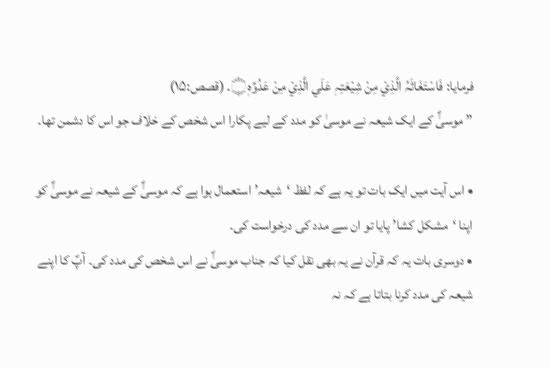فرمایا: فَاسْتَغَاثَہُ الَّذِيْ مِنْ شِيْعَتِہٖ عَلَي الَّذِيْ مِنْ عَدُوِّہٖ۝۔ (قصص:١۵)
” موسیٰؑ کے ایک شیعہ نے موسیٰ کو مدد کے لیے پکارا اس شخص کے خلاف جو اس کا دشمن تھا۔

• اس آیت میں ایک بات تو یہ ہے کہ لفظ ‘شیعہ’ استعمال ہوا ہے کہ موسیٰؑ کے شیعہ نے موسیٰؑ کو اپنا ‘مشکل کشا’ پایا تو ان سے مدد کی درخواست کی۔
• دوسری بات یہ کہ قرآن نے یہ بھی نقل کیا کہ جناب موسیٰؑ نے اس شخص کی مدد کی۔ آپؑ کا اپنے شیعہ کی مدد کرنا بتاتا ہے کہ نہ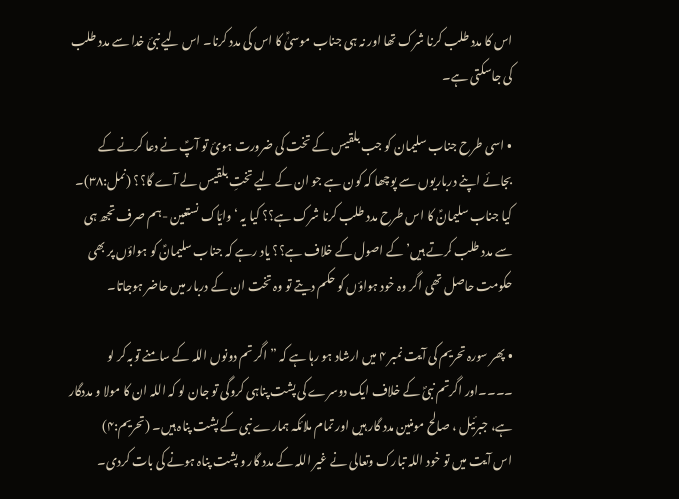اس کا مدد طلب کرنا شرک تھا اور نہ ہی جناب موسیٰؑ کا اس کی مدد کرنا۔ اس لیے نبئ خدا سے مدد طلب کی جاسکتی ہے۔

• اسی طرح جناب سلیمان کو جب بلقیس کے تخت کی ضرورت ہوئ تو آپؑ نے دعا کرنے کے بجائے اپنے درباریوں سے پوچھا کہ کون ہے جو ان کے لیے تختِ بلقیس لے آے گا؟؟ (نمل:٣٨)۔ کیا جناب سلیمانؑ کا اس طرح مدد طلب کرنا شرک ہے؟؟ کیا یہ ‘وایّاک نستعین -ہم صرف تجھ ہی سے مدد طلب کرتے ہیں’ کے اصول کے خلاف ہے؟؟ یاد رہے کہ جناب سلیمانؑ کو ہواؤں پر بھی حکومت حاصل تھی اگر وہ خود ہواؤں کو حکم دیتے تو وہ تخت ان کے دربار میں حاضر ہوجاتا۔

• پھر سورہ تحریم کی آیت نمبر ۴ میں ارشاد ہو رہا ہے کہ ” اگر تم دونوں اللہ کے سامنے توبہ کر لو ۔۔۔۔اور اگرتم نبیؐ کے خلاف ایک دوسرے کی پشت پناہی کروگی تو جان لو کہ اللہ ان کا مولا و مددگار ہے، جبرئیل ، صالح مومنین مدد گار ہیں اور تمام ملائکہ ہمارے نبی کے پشت پناہ ہیں۔ (تحریم:۴)
اس آیت میں تو خود اللہ تبارک وتعالی نے غیر اللہ کے مدد گار و پشت پناہ ہونے کی بات کردی۔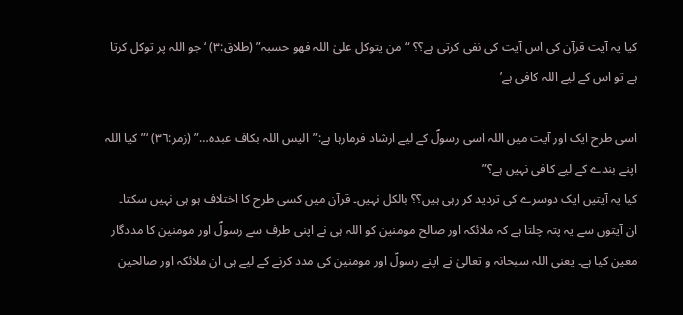کیا یہ آیت قرآن کی اس آیت کی نفی کرتی ہے؟؟ “من یتوکل علیٰ اللہ فھو حسبہ” (طلاق:٣) ‘ جو اللہ پر توکل کرتا ہے تو اس کے لیے اللہ کافی ہے’

اسی طرح ایک اور آیت میں اللہ اسی رسولؐ کے لیے ارشاد فرمارہا ہے:”الیس اللہ بکاف عبدہ…” (زمر:٣٦) ‘”کیا اللہ اپنے بندے کے لیے کافی نہیں ہے؟”
کیا یہ آیتیں ایک دوسرے کی تردید کر رہی ہیں؟؟ بالکل نہیں۔ قرآن میں کسی طرح کا اختلاف ہو ہی نہیں سکتا۔
ان آیتوں سے یہ پتہ چلتا ہے کہ ملائکہ اور صالح مومنین کو اللہ ہی نے اپنی طرف سے رسولؐ اور مومنین کا مددگار معین کیا ہے۔ یعنی اللہ سبحانہ و تعالیٰ نے اپنے رسولؑ اور مومنین کی مدد کرنے کے لیے ہی ان ملائکہ اور صالحین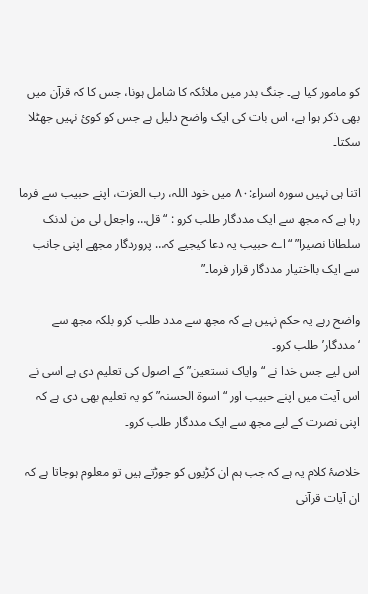کو مامور کیا ہے۔ جنگ بدر میں ملائکہ کا شامل ہونا، جس کا کہ قرآن میں بھی ذکر ہوا ہے، اس بات کی ایک واضح دلیل ہے جس کو کوئ نہیں جھٹلا سکتا۔

اتنا ہی نہیں سورہ اسراء:٨٠ میں خود اللہ، رب العزت، اپنے حبیب سے فرما رہا ہے کہ مجھ سے ایک مددگار طلب کرو : “قل… واجعل لی من لدنک سلطانا نصیرا” “اے حبیب یہ دعا کیجیے کہ… پروردگار مجھے اپنی جانب سے ایک بااختیار مددگار قرار فرما۔”

واضح رہے یہ حکم نہیں ہے کہ مجھ سے مدد طلب کرو بلکہ مجھ سے ‘مددگار’ طلب کرو۔
اس لیے جس خدا نے “وایاک نستعین” کے اصول کی تعلیم دی ہے اسی نے اس آیت میں اپنے حبیب اور “اسوة الحسنہ” کو یہ تعلیم بھی دی ہے کہ اپنی نصرت کے لیے مجھ سے ایک مددگار طلب کرو۔

خلاصۂ کلام یہ ہے کہ جب ہم ان کڑیوں کو جوڑتے ہیں تو معلوم ہوجاتا ہے کہ ان آیات قرآنی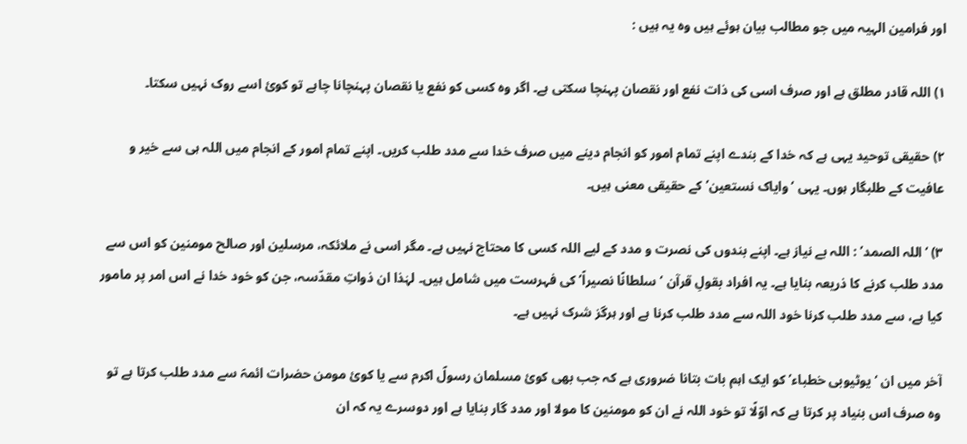اور فرامین الہیہ میں جو مطالب بیان ہوئے ہیں وہ یہ ہیں :

١) اللہ قادر مطلق ہے اور صرف اسی کی ذات نفع اور نقصان پہنچا سکتی ہے۔ اگر وہ کسی کو نفع یا نقصان پہنچانا چاہے تو کوئ اسے روک نہیں سکتا۔

٢) حقیقی توحید یہی ہے کہ خدا کے بندے اپنے تمام امور کو انجام دینے میں صرف خدا سے مدد طلب کریں۔ اپنے تمام امور کے انجام میں اللہ ہی سے خیر و عافیت کے طلبگار ہوں۔ یہی ‘وایاک نستعین’ کے حقیقی معنی ہیں۔

٣) ‘اللہ الصمد’ : اللہ بے نیاز ہے۔ اپنے بندوں کی نصرت و مدد کے لیے اللہ کسی کا محتاج نہیں ہے۔ مگر اسی نے ملائکہ، مرسلین اور صالح مومنین کو اس سے مدد طلب کرنے کا ذریعہ بنایا ہے۔ یہ افراد بقولِ قرآن ‘سلطانًا نصیراً’ کی فہرست میں شامل ہیں۔ لہٰذا ان ذواتِ مقدّسہ، جن کو خود خدا نے اس امر پر مامور کیا ہے، سے مدد طلب کرنا خود اللہ سے مدد طلب کرنا ہے اور ہرگز شرک نہیں ہے۔

آخر میں ان ‘یوٹیوبی خطباء’ کو ایک اہم بات بتانا ضروری ہے کہ جب بھی کوئ مسلمان رسولؐ اکرم سے یا کوئ مومن حضرات ائمہؑ سے مدد طلب کرتا ہے تو وہ صرف اس بنیاد پر کرتا ہے کہ اوّلًا تو خود اللہ نے ان کو مومنین کا مولا اور مدد گار بنایا ہے اور دوسرے یہ کہ ان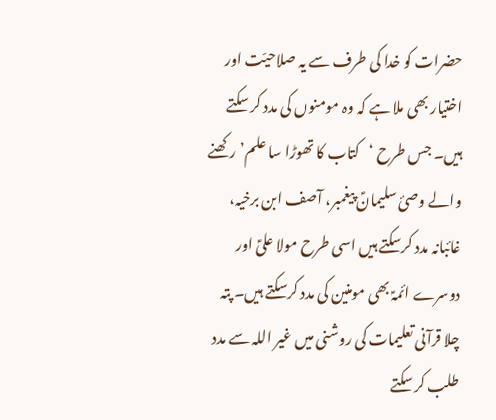حضرات کو خدا کی طرف سے یہ صلاحیّت اور اختیار بھی ملا ہے کہ وہ مومنوں کی مدد کر سکتے ہیں۔ جس طرح ‘کتاب کا تھوڑا سا علم’ رکھنے والے وصئ سلیمانؑ پیغمبر، آصف ابن برخیہ، غائبانہ مدد کرسکتے ہیں اسی طرح مولا علیؑ اور دوسرے ائمہؑ بھی مومنین کی مدد کرسکتے ہیں۔ پتہ چلا قرآنی تعلیمات کی روشنی میں غیر اللہ سے مدد طلب کر سکتے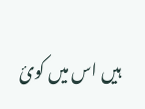ہیں اس میں کوئ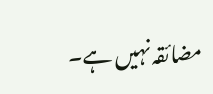مضائقہ نہیں ہے۔